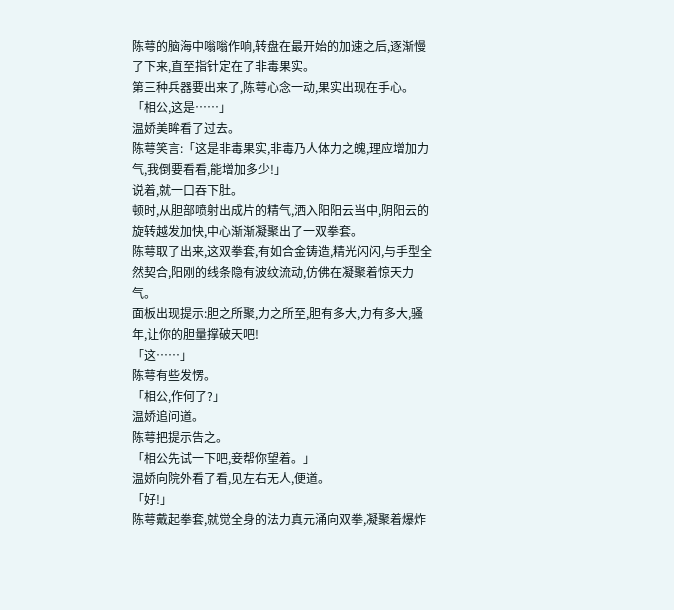陈萼的脑海中嗡嗡作响,转盘在最开始的加速之后,逐渐慢了下来,直至指针定在了非毒果实。
第三种兵器要出来了,陈萼心念一动,果实出现在手心。
「相公,这是……」
温娇美眸看了过去。
陈萼笑言:「这是非毒果实,非毒乃人体力之魄,理应增加力气,我倒要看看,能增加多少!」
说着,就一口吞下肚。
顿时,从胆部喷射出成片的精气,洒入阳阳云当中,阴阳云的旋转越发加快,中心渐渐凝聚出了一双拳套。
陈萼取了出来,这双拳套,有如合金铸造,精光闪闪,与手型全然契合,阳刚的线条隐有波纹流动,仿佛在凝聚着惊天力气。
面板出现提示:胆之所聚,力之所至,胆有多大,力有多大,骚年,让你的胆量撑破天吧!
「这……」
陈萼有些发愣。
「相公,作何了?」
温娇追问道。
陈萼把提示告之。
「相公先试一下吧,妾帮你望着。」
温娇向院外看了看,见左右无人,便道。
「好!」
陈萼戴起拳套,就觉全身的法力真元涌向双拳,凝聚着爆炸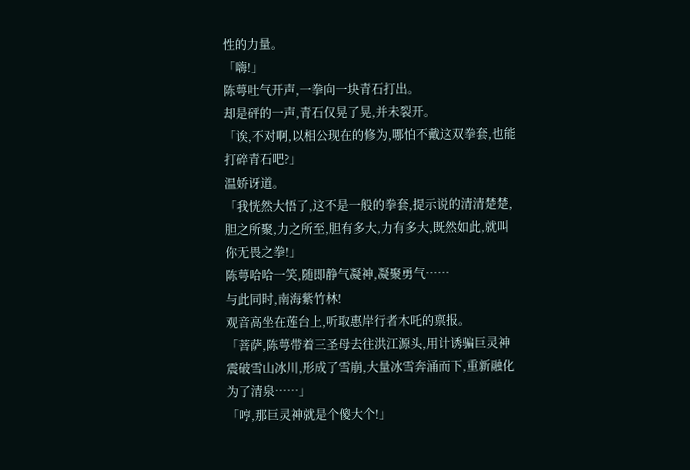性的力量。
「嗨!」
陈萼吐气开声,一拳向一块青石打出。
却是砰的一声,青石仅晃了晃,并未裂开。
「诶,不对啊,以相公现在的修为,哪怕不戴这双拳套,也能打碎青石吧?」
温娇讶道。
「我恍然大悟了,这不是一般的拳套,提示说的清清楚楚,胆之所聚,力之所至,胆有多大,力有多大,既然如此,就叫你无畏之拳!」
陈萼哈哈一笑,随即静气凝神,凝聚勇气……
与此同时,南海紫竹林!
观音高坐在莲台上,听取惠岸行者木吒的禀报。
「菩萨,陈萼带着三圣母去往洪江源头,用计诱骗巨灵神震破雪山冰川,形成了雪崩,大量冰雪奔涌而下,重新融化为了清泉……」
「哼,那巨灵神就是个傻大个!」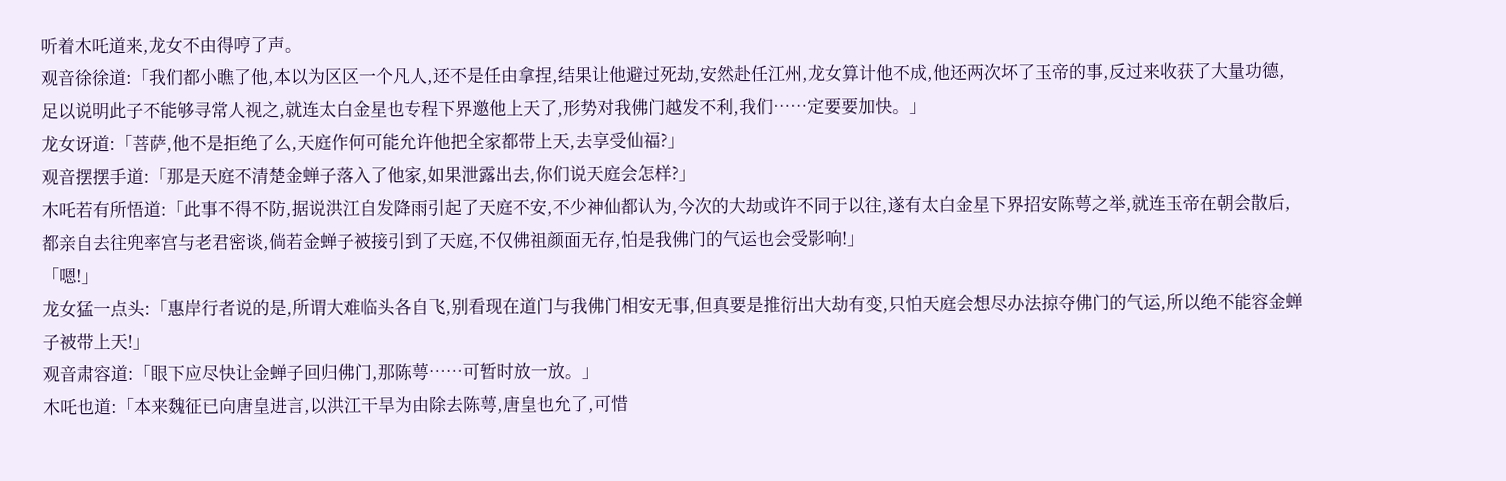听着木吒道来,龙女不由得哼了声。
观音徐徐道:「我们都小瞧了他,本以为区区一个凡人,还不是任由拿捏,结果让他避过死劫,安然赴任江州,龙女算计他不成,他还两次坏了玉帝的事,反过来收获了大量功德,足以说明此子不能够寻常人视之,就连太白金星也专程下界邀他上天了,形势对我佛门越发不利,我们……定要要加快。」
龙女讶道:「菩萨,他不是拒绝了么,天庭作何可能允许他把全家都带上天,去享受仙福?」
观音摆摆手道:「那是天庭不清楚金蝉子落入了他家,如果泄露出去,你们说天庭会怎样?」
木吒若有所悟道:「此事不得不防,据说洪江自发降雨引起了天庭不安,不少神仙都认为,今次的大劫或许不同于以往,遂有太白金星下界招安陈萼之举,就连玉帝在朝会散后,都亲自去往兜率宫与老君密谈,倘若金蝉子被接引到了天庭,不仅佛祖颜面无存,怕是我佛门的气运也会受影响!」
「嗯!」
龙女猛一点头:「惠岸行者说的是,所谓大难临头各自飞,别看现在道门与我佛门相安无事,但真要是推衍出大劫有变,只怕天庭会想尽办法掠夺佛门的气运,所以绝不能容金蝉子被带上天!」
观音肃容道:「眼下应尽快让金蝉子回归佛门,那陈萼……可暂时放一放。」
木吒也道:「本来魏征已向唐皇进言,以洪江干旱为由除去陈萼,唐皇也允了,可惜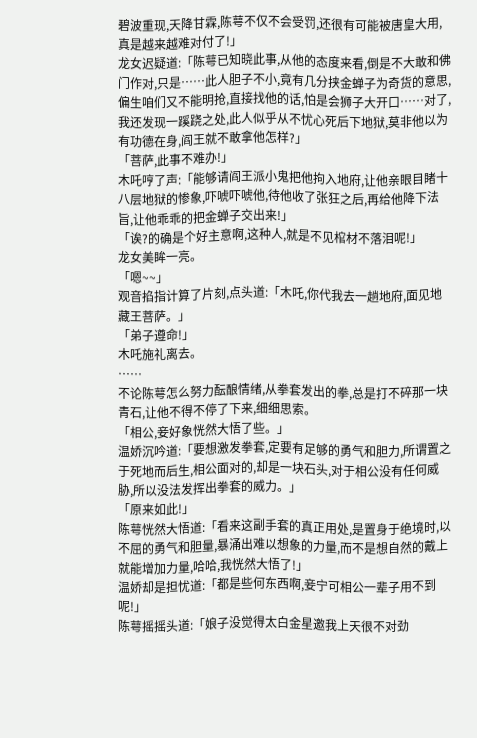碧波重现,天降甘霖,陈萼不仅不会受罚,还很有可能被唐皇大用,真是越来越难对付了!」
龙女迟疑道:「陈萼已知晓此事,从他的态度来看,倒是不大敢和佛门作对,只是……此人胆子不小,竟有几分挟金蝉子为奇货的意思,偏生咱们又不能明抢,直接找他的话,怕是会狮子大开口……对了,我还发现一蹊跷之处,此人似乎从不忧心死后下地狱,莫非他以为有功德在身,阎王就不敢拿他怎样?」
「菩萨,此事不难办!」
木吒哼了声:「能够请阎王派小鬼把他拘入地府,让他亲眼目睹十八层地狱的惨象,吓唬吓唬他,待他收了张狂之后,再给他降下法旨,让他乖乖的把金蝉子交出来!」
「诶?的确是个好主意啊,这种人,就是不见棺材不落泪呢!」
龙女美眸一亮。
「嗯~~」
观音掐指计算了片刻,点头道:「木吒,你代我去一趟地府,面见地藏王菩萨。」
「弟子遵命!」
木吒施礼离去。
……
不论陈萼怎么努力酝酿情绪,从拳套发出的拳,总是打不碎那一块青石,让他不得不停了下来,细细思索。
「相公,妾好象恍然大悟了些。」
温娇沉吟道:「要想激发拳套,定要有足够的勇气和胆力,所谓置之于死地而后生,相公面对的,却是一块石头,对于相公没有任何威胁,所以没法发挥出拳套的威力。」
「原来如此!」
陈萼恍然大悟道:「看来这副手套的真正用处,是置身于绝境时,以不屈的勇气和胆量,暴涌出难以想象的力量,而不是想自然的戴上就能增加力量,哈哈,我恍然大悟了!」
温娇却是担忧道:「都是些何东西啊,妾宁可相公一辈子用不到呢!」
陈萼摇摇头道:「娘子没觉得太白金星邀我上天很不对劲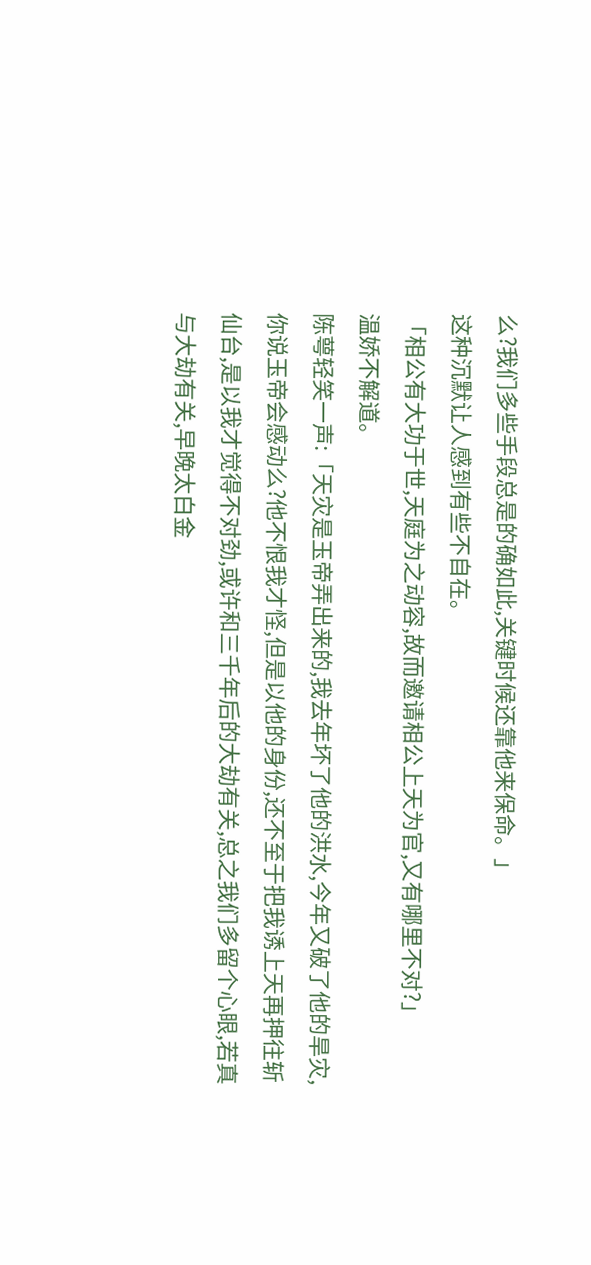么?我们多些手段总是的确如此,关键时候还靠他来保命。」
这种沉默让人感到有些不自在。
「相公有大功于世,天庭为之动容,故而邀请相公上天为官,又有哪里不对?」
温娇不解道。
陈萼轻笑一声:「天灾是玉帝弄出来的,我去年坏了他的洪水,今年又破了他的旱灾,你说玉帝会感动么?他不恨我才怪,但是以他的身份,还不至于把我诱上天再押往斩仙台,是以我才觉得不对劲,或许和三千年后的大劫有关,总之我们多留个心眼,若真与大劫有关,早晚太白金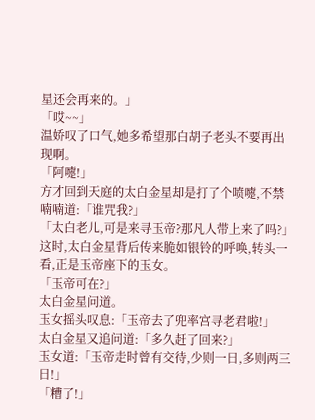星还会再来的。」
「哎~~」
温娇叹了口气,她多希望那白胡子老头不要再出现啊。
「阿嚏!」
方才回到天庭的太白金星却是打了个喷嚏,不禁喃喃道:「谁咒我?」
「太白老儿,可是来寻玉帝?那凡人带上来了吗?」
这时,太白金星背后传来脆如银铃的呼唤,转头一看,正是玉帝座下的玉女。
「玉帝可在?」
太白金星问道。
玉女摇头叹息:「玉帝去了兜率宫寻老君啦!」
太白金星又追问道:「多久赶了回来?」
玉女道:「玉帝走时曾有交待,少则一日,多则两三日!」
「糟了!」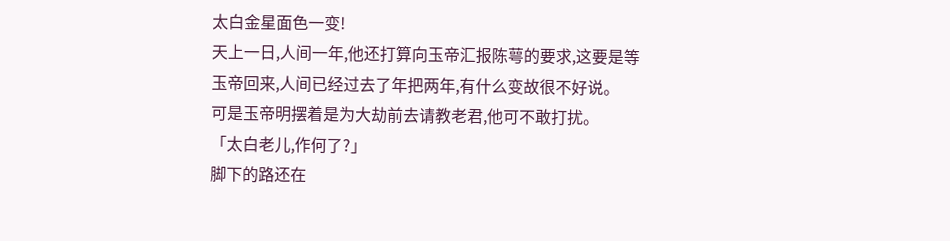太白金星面色一变!
天上一日,人间一年,他还打算向玉帝汇报陈萼的要求,这要是等玉帝回来,人间已经过去了年把两年,有什么变故很不好说。
可是玉帝明摆着是为大劫前去请教老君,他可不敢打扰。
「太白老儿,作何了?」
脚下的路还在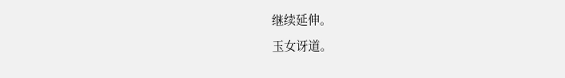继续延伸。
玉女讶道。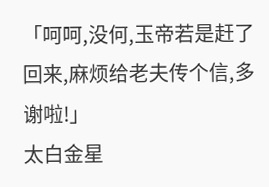「呵呵,没何,玉帝若是赶了回来,麻烦给老夫传个信,多谢啦!」
太白金星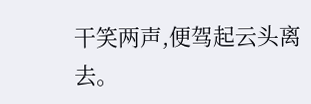干笑两声,便驾起云头离去。